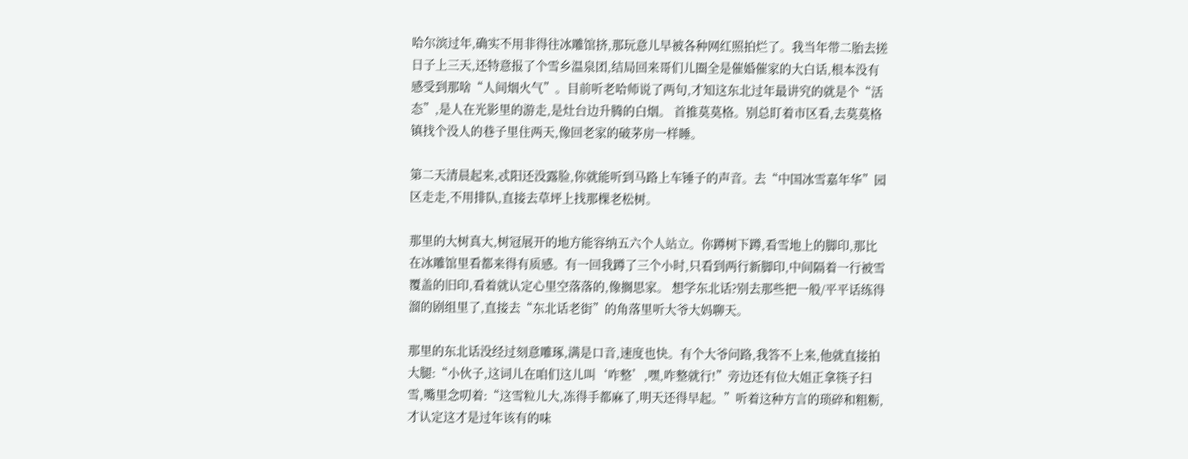哈尔滨过年,确实不用非得往冰雕馆挤,那玩意儿早被各种网红照拍烂了。我当年带二胎去搓日子上三天,还特意报了个雪乡温泉团,结局回来哥们儿圈全是催婚催家的大白话,根本没有感受到那啥“人间烟火气”。目前听老哈师说了两句,才知这东北过年最讲究的就是个“活态”,是人在光影里的游走,是灶台边升腾的白烟。 首推莫莫格。别总盯着市区看,去莫莫格镇找个没人的巷子里住两天,像回老家的破茅房一样睡。

第二天清晨起来,忒阳还没露脸,你就能听到马路上车锤子的声音。去“中国冰雪嘉年华”园区走走,不用排队,直接去草坪上找那棵老松树。

那里的大树真大,树冠展开的地方能容纳五六个人站立。你蹲树下蹲,看雪地上的脚印,那比在冰雕馆里看都来得有质感。有一回我蹲了三个小时,只看到两行新脚印,中间隔着一行被雪覆盖的旧印,看着就认定心里空落落的,像搁思家。 想学东北话?别去那些把一般/平平话练得溜的剧组里了,直接去“东北话老街”的角落里听大爷大妈聊天。

那里的东北话没经过刻意雕琢,满是口音,速度也快。有个大爷问路,我答不上来,他就直接拍大腿:“小伙子,这词儿在咱们这儿叫‘咋整’,嘿,咋整就行!”旁边还有位大姐正拿筷子扫雪,嘴里念叨着:“这雪粒儿大,冻得手都麻了,明天还得早起。”听着这种方言的琐碎和粗粝,才认定这才是过年该有的味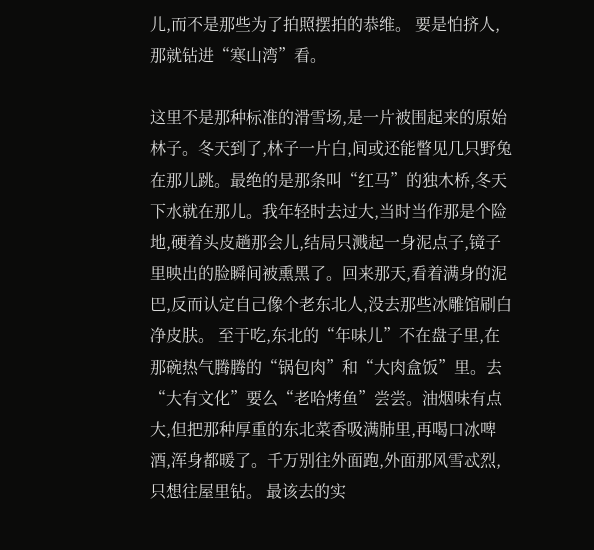儿,而不是那些为了拍照摆拍的恭维。 要是怕挤人,那就钻进“寒山湾”看。

这里不是那种标准的滑雪场,是一片被围起来的原始林子。冬天到了,林子一片白,间或还能瞥见几只野兔在那儿跳。最绝的是那条叫“红马”的独木桥,冬天下水就在那儿。我年轻时去过大,当时当作那是个险地,硬着头皮趟那会儿,结局只溅起一身泥点子,镜子里映出的脸瞬间被熏黑了。回来那天,看着满身的泥巴,反而认定自己像个老东北人,没去那些冰雕馆刷白净皮肤。 至于吃,东北的“年味儿”不在盘子里,在那碗热气腾腾的“锅包肉”和“大肉盒饭”里。去“大有文化”要么“老哈烤鱼”尝尝。油烟味有点大,但把那种厚重的东北菜香吸满肺里,再喝口冰啤酒,浑身都暖了。千万别往外面跑,外面那风雪忒烈,只想往屋里钻。 最该去的实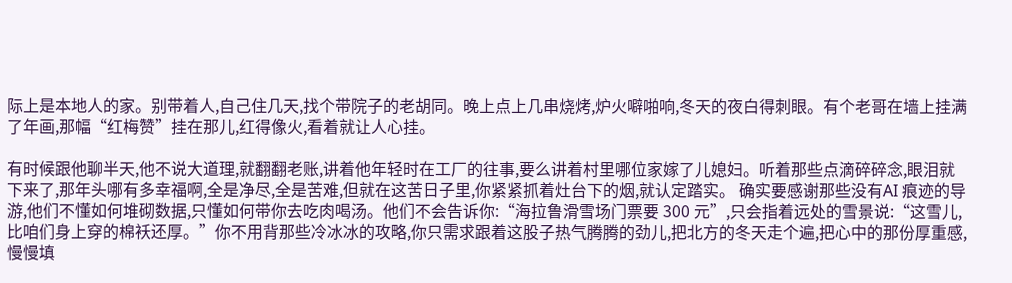际上是本地人的家。别带着人,自己住几天,找个带院子的老胡同。晚上点上几串烧烤,炉火噼啪响,冬天的夜白得刺眼。有个老哥在墙上挂满了年画,那幅“红梅赞”挂在那儿,红得像火,看着就让人心挂。

有时候跟他聊半天,他不说大道理,就翻翻老账,讲着他年轻时在工厂的往事,要么讲着村里哪位家嫁了儿媳妇。听着那些点滴碎碎念,眼泪就下来了,那年头哪有多幸福啊,全是净尽,全是苦难,但就在这苦日子里,你紧紧抓着灶台下的烟,就认定踏实。 确实要感谢那些没有AI 痕迹的导游,他们不懂如何堆砌数据,只懂如何带你去吃肉喝汤。他们不会告诉你:“海拉鲁滑雪场门票要 300 元”,只会指着远处的雪景说:“这雪儿,比咱们身上穿的棉袄还厚。”你不用背那些冷冰冰的攻略,你只需求跟着这股子热气腾腾的劲儿,把北方的冬天走个遍,把心中的那份厚重感,慢慢填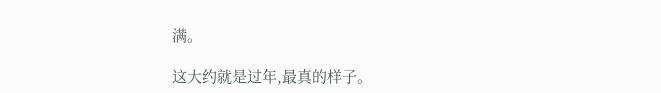满。

这大约就是过年,最真的样子。